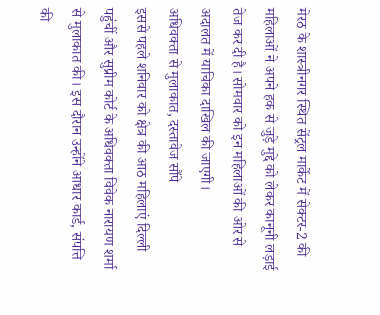मेरठ के शास्त्रीनगर स्थित सेंट्रल मार्केट में सेक्टर-2 की महिलाओं ने अपने हक से जुड़े मुद्दे को लेकर कानूनी लड़ाई तेज कर दी है। सोमवार को इन महिलाओं की ओर से अदालत में याचिका दाखिल की जाएगी।
अधिवक्ता से मुलाकात, दस्तावेज सौंपे
इससे पहले शनिवार को क्षेत्र की आठ महिलाएं दिल्ली पहुंचीं और सुप्रीम कोर्ट के अधिवक्ता विवेक नारायण शर्मा से मुलाकात की। इस दौरान उन्होंने आधार कार्ड, संपत्ति की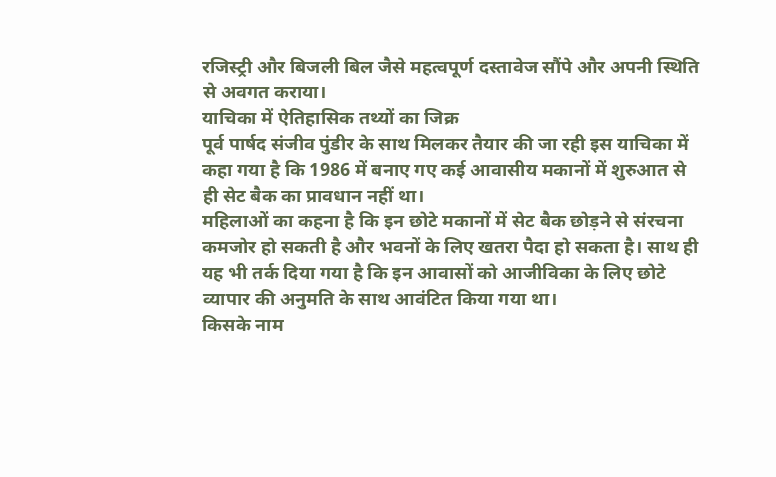रजिस्ट्री और बिजली बिल जैसे महत्वपूर्ण दस्तावेज सौंपे और अपनी स्थिति से अवगत कराया।
याचिका में ऐतिहासिक तथ्यों का जिक्र
पूर्व पार्षद संजीव पुंडीर के साथ मिलकर तैयार की जा रही इस याचिका में कहा गया है कि 1986 में बनाए गए कई आवासीय मकानों में शुरुआत से ही सेट बैक का प्रावधान नहीं था।
महिलाओं का कहना है कि इन छोटे मकानों में सेट बैक छोड़ने से संरचना कमजोर हो सकती है और भवनों के लिए खतरा पैदा हो सकता है। साथ ही यह भी तर्क दिया गया है कि इन आवासों को आजीविका के लिए छोटे व्यापार की अनुमति के साथ आवंटित किया गया था।
किसके नाम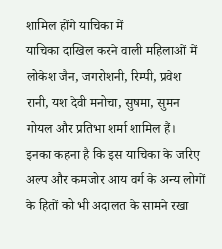शामिल होंगे याचिका में
याचिका दाखिल करने वाली महिलाओं में लोकेश जैन, जगरोशनी, रिम्पी, प्रवेश रानी, यश देवी मनोचा, सुषमा, सुमन गोयल और प्रतिभा शर्मा शामिल हैं।
इनका कहना है कि इस याचिका के जरिए अल्प और कमजोर आय वर्ग के अन्य लोगों के हितों को भी अदालत के सामने रखा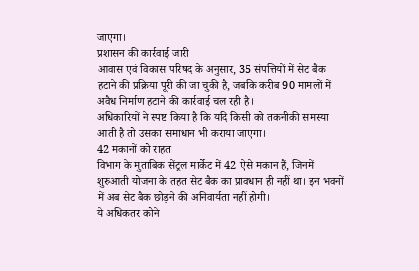जाएगा।
प्रशासन की कार्रवाई जारी
आवास एवं विकास परिषद के अनुसार, 35 संपत्तियों में सेट बैक हटाने की प्रक्रिया पूरी की जा चुकी है, जबकि करीब 90 मामलों में अवैध निर्माण हटाने की कार्रवाई चल रही है।
अधिकारियों ने स्पष्ट किया है कि यदि किसी को तकनीकी समस्या आती है तो उसका समाधान भी कराया जाएगा।
42 मकानों को राहत
विभाग के मुताबिक सेंट्रल मार्केट में 42 ऐसे मकान हैं, जिनमें शुरुआती योजना के तहत सेट बैक का प्रावधान ही नहीं था। इन भवनों में अब सेट बैक छोड़ने की अनिवार्यता नहीं होगी।
ये अधिकतर कोने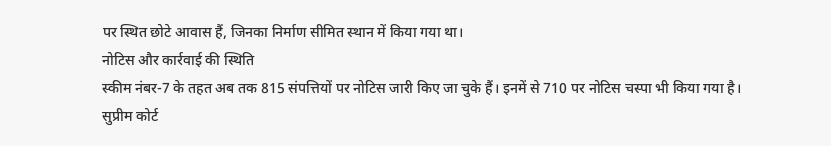पर स्थित छोटे आवास हैं, जिनका निर्माण सीमित स्थान में किया गया था।
नोटिस और कार्रवाई की स्थिति
स्कीम नंबर-7 के तहत अब तक 815 संपत्तियों पर नोटिस जारी किए जा चुके हैं। इनमें से 710 पर नोटिस चस्पा भी किया गया है।
सुप्रीम कोर्ट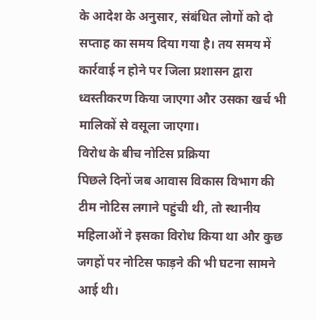के आदेश के अनुसार, संबंधित लोगों को दो सप्ताह का समय दिया गया है। तय समय में कार्रवाई न होने पर जिला प्रशासन द्वारा ध्वस्तीकरण किया जाएगा और उसका खर्च भी मालिकों से वसूला जाएगा।
विरोध के बीच नोटिस प्रक्रिया
पिछले दिनों जब आवास विकास विभाग की टीम नोटिस लगाने पहुंची थी, तो स्थानीय महिलाओं ने इसका विरोध किया था और कुछ जगहों पर नोटिस फाड़ने की भी घटना सामने आई थी।